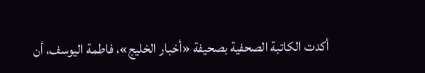أكدت الكاتبة الصحفية بصحيفة «أخبار الخليج»، فاطمة اليوسف، أن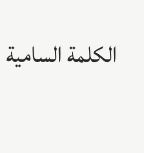الكلمة السامية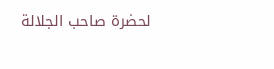لحضرة صاحب الجلالة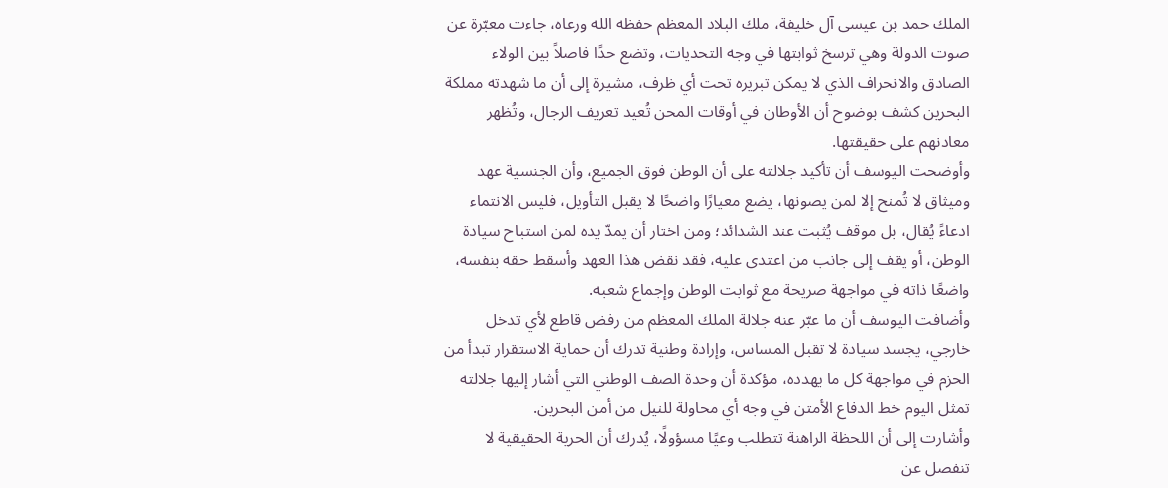الملك حمد بن عيسى آل خليفة، ملك البلاد المعظم حفظه الله ورعاه، جاءت معبّرة عن صوت الدولة وهي ترسخ ثوابتها في وجه التحديات، وتضع حدًا فاصلاً بين الولاء الصادق والانحراف الذي لا يمكن تبريره تحت أي ظرف، مشيرة إلى أن ما شهدته مملكة البحرين كشف بوضوح أن الأوطان في أوقات المحن تُعيد تعريف الرجال، وتُظهر معادنهم على حقيقتها.
وأوضحت اليوسف أن تأكيد جلالته على أن الوطن فوق الجميع، وأن الجنسية عهد وميثاق لا تُمنح إلا لمن يصونها، يضع معيارًا واضحًا لا يقبل التأويل، فليس الانتماء ادعاءً يُقال، بل موقف يُثبت عند الشدائد؛ ومن اختار أن يمدّ يده لمن استباح سيادة الوطن، أو يقف إلى جانب من اعتدى عليه، فقد نقض هذا العهد وأسقط حقه بنفسه، واضعًا ذاته في مواجهة صريحة مع ثوابت الوطن وإجماع شعبه.
وأضافت اليوسف أن ما عبّر عنه جلالة الملك المعظم من رفض قاطع لأي تدخل خارجي، يجسد سيادة لا تقبل المساس، وإرادة وطنية تدرك أن حماية الاستقرار تبدأ من الحزم في مواجهة كل ما يهدده، مؤكدة أن وحدة الصف الوطني التي أشار إليها جلالته تمثل اليوم خط الدفاع الأمتن في وجه أي محاولة للنيل من أمن البحرين.
وأشارت إلى أن اللحظة الراهنة تتطلب وعيًا مسؤولًا، يُدرك أن الحرية الحقيقية لا تنفصل عن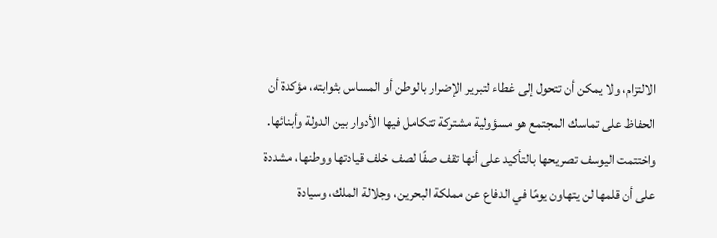الالتزام، ولا يمكن أن تتحول إلى غطاء لتبرير الإضرار بالوطن أو المساس بثوابته، مؤكدة أن الحفاظ على تماسك المجتمع هو مسؤولية مشتركة تتكامل فيها الأدوار بين الدولة وأبنائها.
واختتمت اليوسف تصريحها بالتأكيد على أنها تقف صفًا لصف خلف قيادتها ووطنها، مشددة على أن قلمها لن يتهاون يومًا في الدفاع عن مملكة البحرين، وجلالة الملك، وسيادة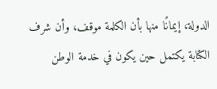الدولة، إيمانًا منها بأن الكلمة موقف، وأن شرف الكتابة يكتمل حين يكون في خدمة الوطن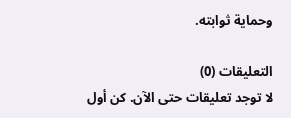وحماية ثوابته.

التعليقات (0)
لا توجد تعليقات حتى الآن. كن أول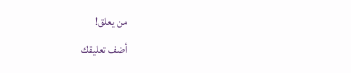من يعلق!
أضف تعليقك